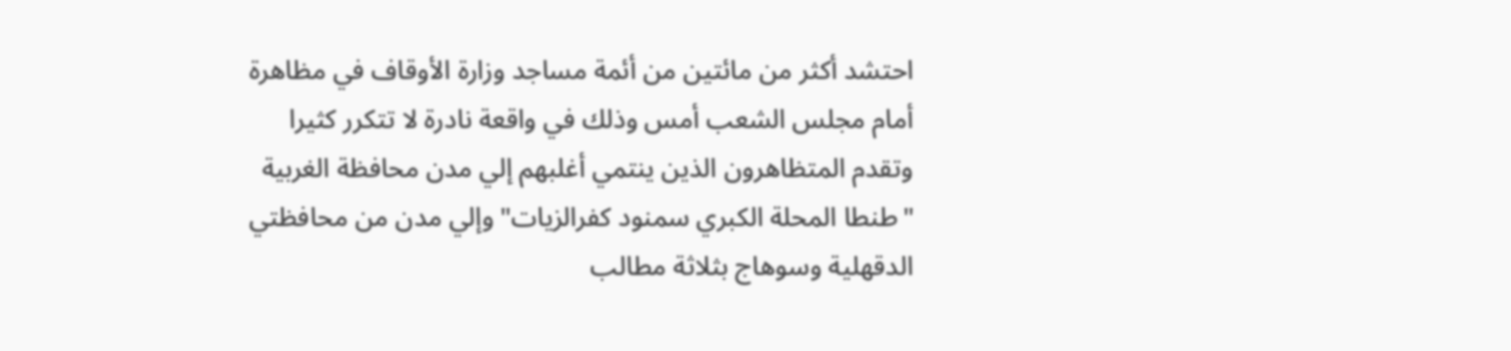احتشد أكثر من مائتين من أئمة مساجد وزارة الأوقاف في مظاهرة أمام مجلس الشعب أمس وذلك في واقعة نادرة لا تتكرر كثيرا وتقدم المتظاهرون الذين ينتمي أغلبهم إلي مدن محافظة الغربية "طنطا المحلة الكبري سمنود كفرالزيات" وإلي مدن من محافظتي الدقهلية وسوهاج بثلاثة مطالب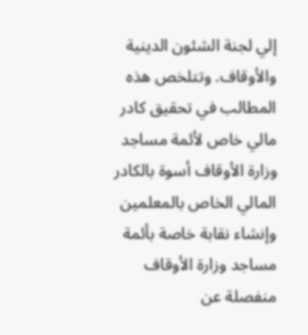إلي لجنة الشئون الدينية والأوقاف. وتتلخص هذه المطالب في تحقيق كادر مالي خاص لأئمة مساجد وزارة الأوقاف أسوة بالكادر المالي الخاص بالمعلمين وإنشاء نقابة خاصة بأئمة مساجد وزارة الأوقاف منفصلة عن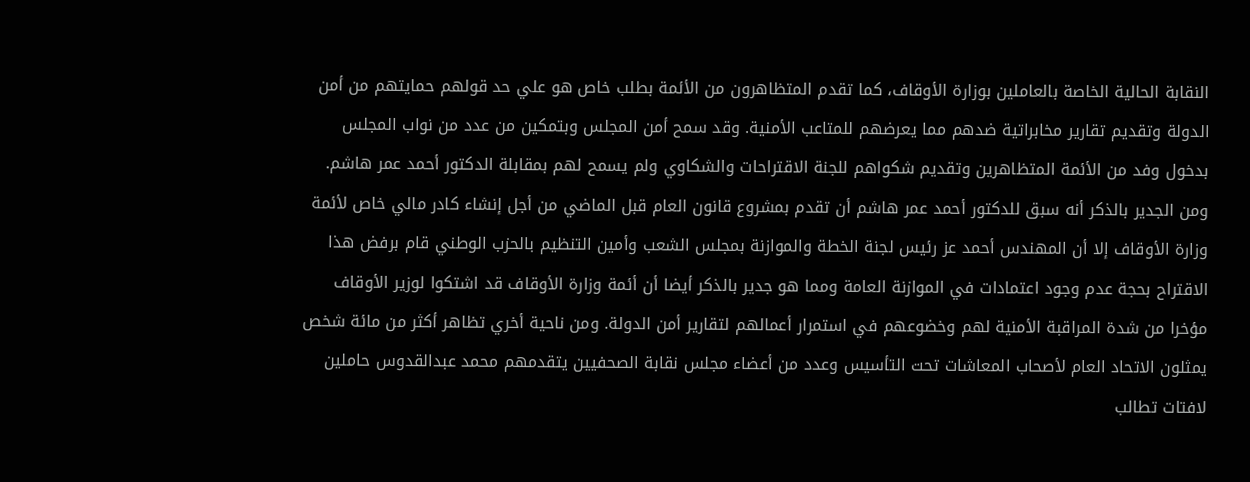النقابة الحالية الخاصة بالعاملين بوزارة الأوقاف، كما تقدم المتظاهرون من الأئمة بطلب خاص هو علي حد قولهم حمايتهم من أمن الدولة وتقديم تقارير مخابراتية ضدهم مما يعرضهم للمتاعب الأمنية. وقد سمح أمن المجلس وبتمكين من عدد من نواب المجلس بدخول وفد من الأئمة المتظاهرين وتقديم شكواهم للجنة الاقتراحات والشكاوي ولم يسمح لهم بمقابلة الدكتور أحمد عمر هاشم. ومن الجدير بالذكر أنه سبق للدكتور أحمد عمر هاشم أن تقدم بمشروع قانون العام قبل الماضي من أجل إنشاء كادر مالي خاص لأئمة وزارة الأوقاف إلا أن المهندس أحمد عز رئيس لجنة الخطة والموازنة بمجلس الشعب وأمين التنظيم بالحزب الوطني قام برفض هذا الاقتراح بحجة عدم وجود اعتمادات في الموازنة العامة ومما هو جدير بالذكر أيضا أن أئمة وزارة الأوقاف قد اشتكوا لوزير الأوقاف مؤخرا من شدة المراقبة الأمنية لهم وخضوعهم في استمرار أعمالهم لتقارير أمن الدولة. ومن ناحية أخري تظاهر أكثر من مائة شخص يمثلون الاتحاد العام لأصحاب المعاشات تحت التأسيس وعدد من أعضاء مجلس نقابة الصحفيين يتقدمهم محمد عبدالقدوس حاملين لافتات تطالب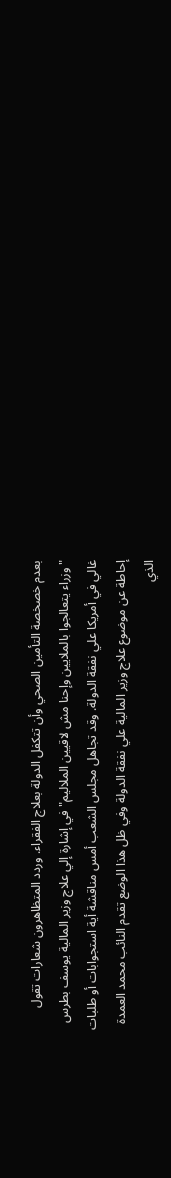بعدم خصخصة التأمين الصحي وأن تتكفل الدولة بعلاج الفقراء. وردد المتظاهرون شعارات تقول "وزراء يتعالجوا بالملايين وإحنا مش لاقيين الملاليم" في إشارة إلي علاج وزير المالية يوسف بطرس غالي في أمريكا علي نفقة الدولة. وقد تجاهل مجلس الشعب أمس مناقشة أية استجوابات أو طلبات إحاطة عن موضوع علاج وزير المالية علي نفقة الدولة وفي ظل هذا الوضع تقدم النائب محمد العمدة الذي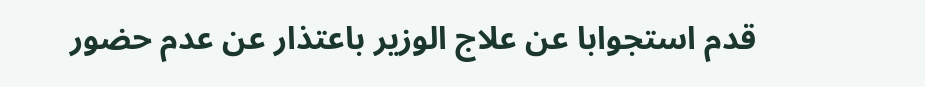قدم استجوابا عن علاج الوزير باعتذار عن عدم حضور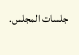جلسات المجلس.